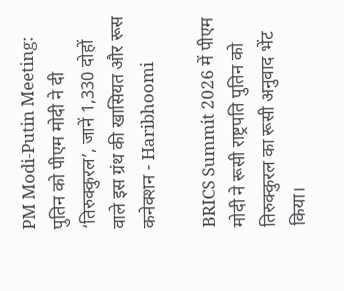PM Modi-Putin Meeting: पुतिन को पीएम मोदी ने दी ‘तिरुक्कुरल’, जानें 1,330 दोहों वाले इस ग्रंथ की खासियत और रूस कनेक्शन - Haribhoomi

BRICS Summit 2026 में पीएम मोदी ने रूसी राष्ट्रपति पुतिन को तिरुक्कुरल का रूसी अनुवाद भेंट किया।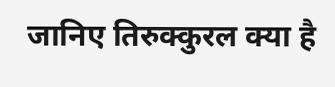जानिए तिरुक्कुरल क्या है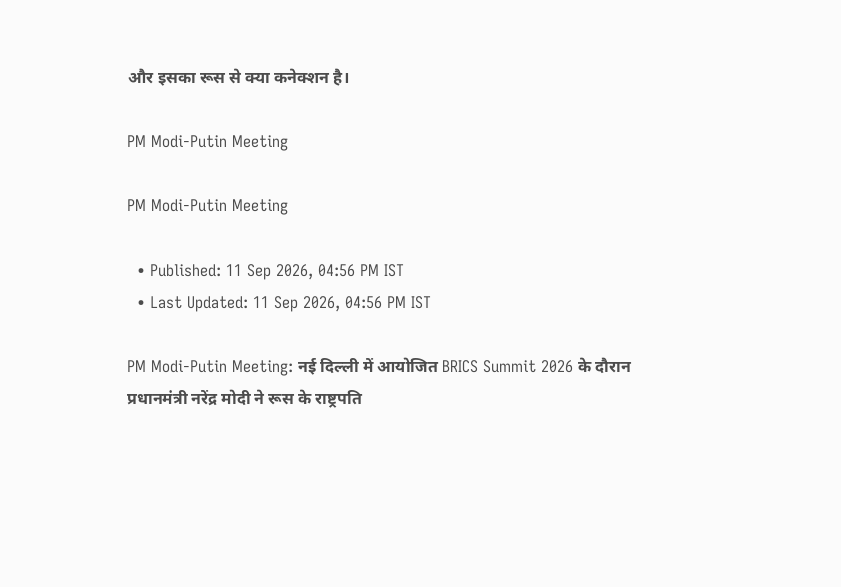और इसका रूस से क्या कनेक्शन है।

PM Modi-Putin Meeting

PM Modi-Putin Meeting

  • Published: 11 Sep 2026, 04:56 PM IST
  • Last Updated: 11 Sep 2026, 04:56 PM IST

PM Modi-Putin Meeting: नई दिल्ली में आयोजित BRICS Summit 2026 के दौरान प्रधानमंत्री नरेंद्र मोदी ने रूस के राष्ट्रपति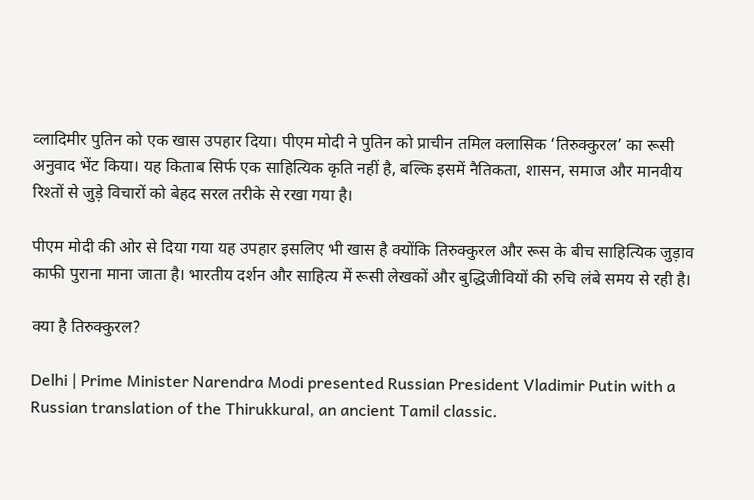व्लादिमीर पुतिन को एक खास उपहार दिया। पीएम मोदी ने पुतिन को प्राचीन तमिल क्लासिक ‘तिरुक्कुरल’ का रूसी अनुवाद भेंट किया। यह किताब सिर्फ एक साहित्यिक कृति नहीं है, बल्कि इसमें नैतिकता, शासन, समाज और मानवीय रिश्तों से जुड़े विचारों को बेहद सरल तरीके से रखा गया है।

पीएम मोदी की ओर से दिया गया यह उपहार इसलिए भी खास है क्योंकि तिरुक्कुरल और रूस के बीच साहित्यिक जुड़ाव काफी पुराना माना जाता है। भारतीय दर्शन और साहित्य में रूसी लेखकों और बुद्धिजीवियों की रुचि लंबे समय से रही है।

क्या है तिरुक्कुरल?

Delhi | Prime Minister Narendra Modi presented Russian President Vladimir Putin with a Russian translation of the Thirukkural, an ancient Tamil classic.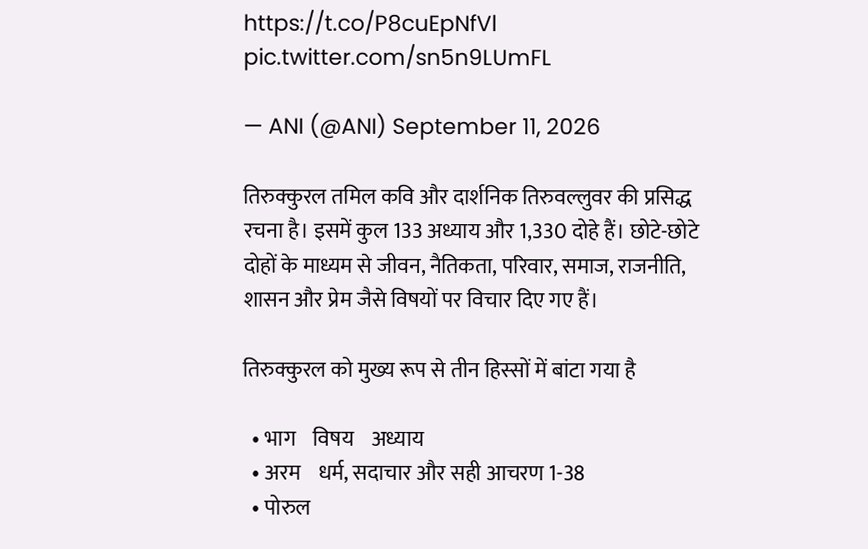https://t.co/P8cuEpNfVl pic.twitter.com/sn5n9LUmFL

— ANI (@ANI) September 11, 2026

तिरुक्कुरल तमिल कवि और दार्शनिक तिरुवल्लुवर की प्रसिद्ध रचना है। इसमें कुल 133 अध्याय और 1,330 दोहे हैं। छोटे-छोटे दोहों के माध्यम से जीवन, नैतिकता, परिवार, समाज, राजनीति, शासन और प्रेम जैसे विषयों पर विचार दिए गए हैं।

तिरुक्कुरल को मुख्य रूप से तीन हिस्सों में बांटा गया है

  • भाग    विषय    अध्याय
  • अरम    धर्म, सदाचार और सही आचरण 1-38
  • पोरुल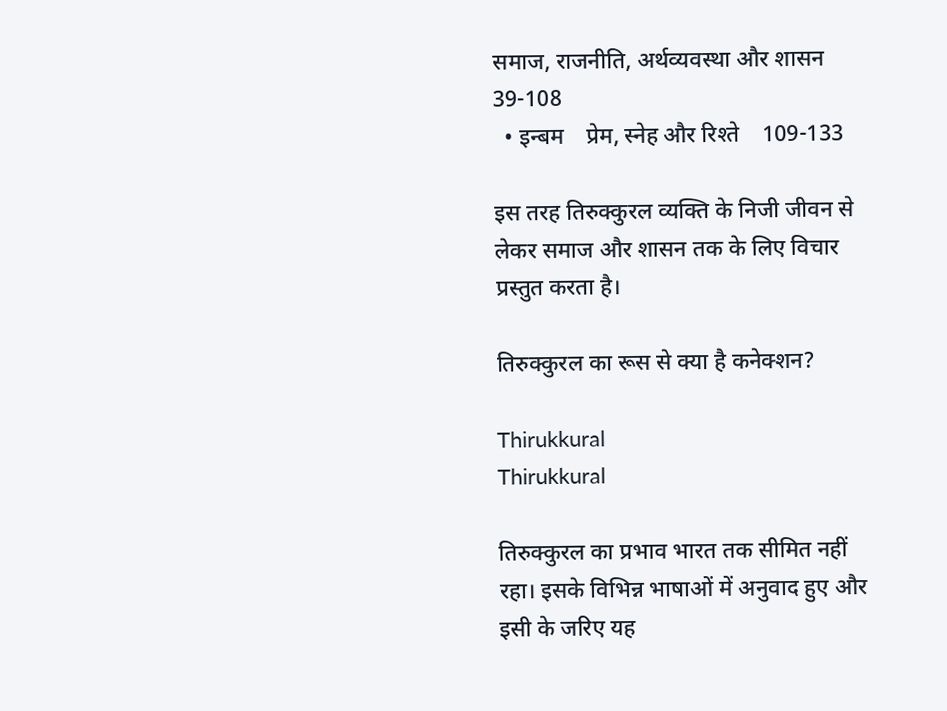समाज, राजनीति, अर्थव्यवस्था और शासन 39-108
  • इन्बम    प्रेम, स्नेह और रिश्ते    109-133

इस तरह तिरुक्कुरल व्यक्ति के निजी जीवन से लेकर समाज और शासन तक के लिए विचार प्रस्तुत करता है।

तिरुक्कुरल का रूस से क्या है कनेक्शन?

Thirukkural
Thirukkural

तिरुक्कुरल का प्रभाव भारत तक सीमित नहीं रहा। इसके विभिन्न भाषाओं में अनुवाद हुए और इसी के जरिए यह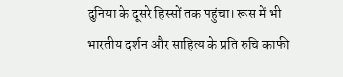दुनिया के दूसरे हिस्सों तक पहुंचा। रूस में भी भारतीय दर्शन और साहित्य के प्रति रुचि काफी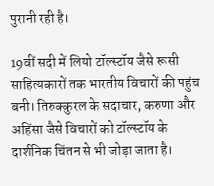पुरानी रही है।

19वीं सदी में लियो टॉल्स्टॉय जैसे रूसी साहित्यकारों तक भारतीय विचारों की पहुंच बनी। तिरुक्कुरल के सदाचार, करुणा और अहिंसा जैसे विचारों को टॉल्स्टॉय के दार्शनिक चिंतन से भी जोड़ा जाता है।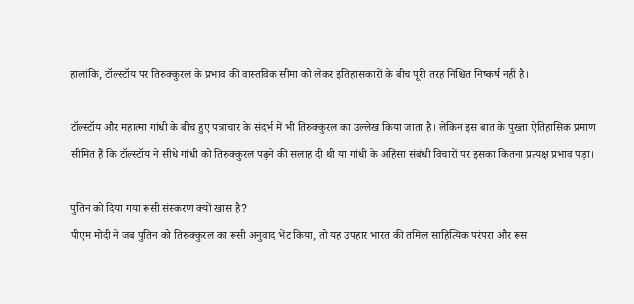हालांकि, टॉल्स्टॉय पर तिरुक्कुरल के प्रभाव की वास्तविक सीमा को लेकर इतिहासकारों के बीच पूरी तरह निश्चित निष्कर्ष नहीं है।

टॉल्स्टॉय और महात्मा गांधी के बीच हुए पत्राचार के संदर्भ में भी तिरुक्कुरल का उल्लेख किया जाता है। लेकिन इस बात के पुख्ता ऐतिहासिक प्रमाण सीमित हैं कि टॉल्स्टॉय ने सीधे गांधी को तिरुक्कुरल पढ़ने की सलाह दी थी या गांधी के अहिंसा संबंधी विचारों पर इसका कितना प्रत्यक्ष प्रभाव पड़ा।

पुतिन को दिया गया रूसी संस्करण क्यों खास है?
पीएम मोदी ने जब पुतिन को तिरुक्कुरल का रूसी अनुवाद भेंट किया, तो यह उपहार भारत की तमिल साहित्यिक परंपरा और रूस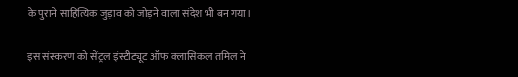के पुराने साहित्यिक जुड़ाव को जोड़ने वाला संदेश भी बन गया।

इस संस्करण को सेंट्रल इंस्टीट्यूट ऑफ क्लासिकल तमिल ने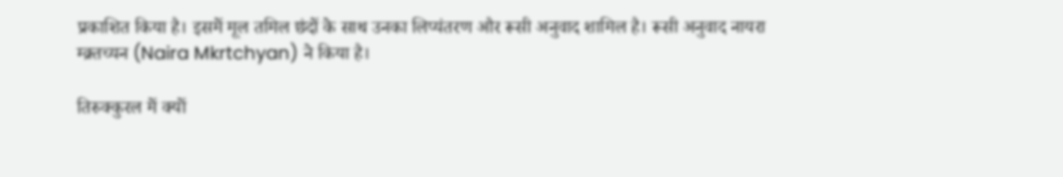प्रकाशित किया है। इसमें मूल तमिल छंदों के साथ उनका लिप्यंतरण और रूसी अनुवाद शामिल है। रूसी अनुवाद नायरा म्क्र्तच्यन (Naira Mkrtchyan) ने किया है।

तिरुक्कुरल में क्यों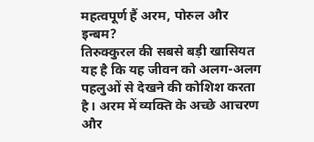महत्वपूर्ण हैं अरम, पोरुल और इन्बम?
तिरुक्कुरल की सबसे बड़ी खासियत यह है कि यह जीवन को अलग-अलग पहलुओं से देखने की कोशिश करता है। अरम में व्यक्ति के अच्छे आचरण और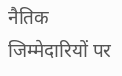नैतिक जिम्मेदारियों पर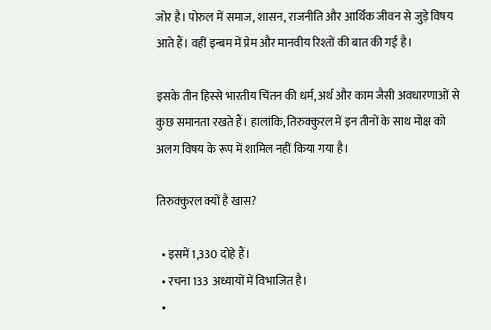जोर है। पोरुल में समाज, शासन, राजनीति और आर्थिक जीवन से जुड़े विषय आते हैं। वहीं इन्बम में प्रेम और मानवीय रिश्तों की बात की गई है।

इसके तीन हिस्से भारतीय चिंतन की धर्म, अर्थ और काम जैसी अवधारणाओं से कुछ समानता रखते हैं। हालांकि, तिरुक्कुरल में इन तीनों के साथ मोक्ष को अलग विषय के रूप में शामिल नहीं किया गया है।

तिरुक्कुरल क्यों है खास?

  • इसमें 1,330 दोहे हैं।
  • रचना 133 अध्यायों में विभाजित है।
  •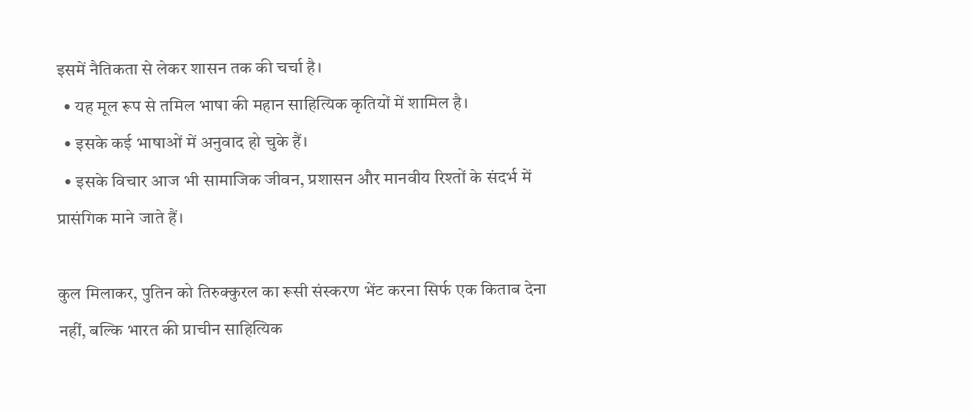इसमें नैतिकता से लेकर शासन तक की चर्चा है।
  • यह मूल रूप से तमिल भाषा की महान साहित्यिक कृतियों में शामिल है।
  • इसके कई भाषाओं में अनुवाद हो चुके हैं।
  • इसके विचार आज भी सामाजिक जीवन, प्रशासन और मानवीय रिश्तों के संदर्भ में प्रासंगिक माने जाते हैं।

कुल मिलाकर, पुतिन को तिरुक्कुरल का रूसी संस्करण भेंट करना सिर्फ एक किताब देना नहीं, बल्कि भारत की प्राचीन साहित्यिक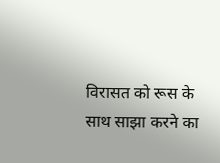विरासत को रूस के साथ साझा करने का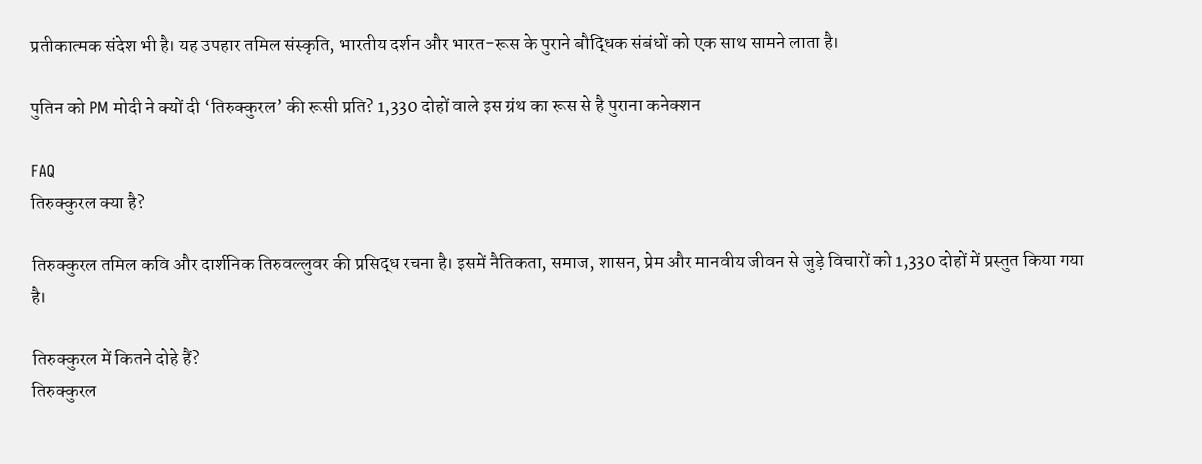प्रतीकात्मक संदेश भी है। यह उपहार तमिल संस्कृति, भारतीय दर्शन और भारत-रूस के पुराने बौद्धिक संबंधों को एक साथ सामने लाता है।

पुतिन को PM मोदी ने क्यों दी ‘तिरुक्कुरल’ की रूसी प्रति? 1,330 दोहों वाले इस ग्रंथ का रूस से है पुराना कनेक्शन

FAQ
तिरुक्कुरल क्या है?

तिरुक्कुरल तमिल कवि और दार्शनिक तिरुवल्लुवर की प्रसिद्ध रचना है। इसमें नैतिकता, समाज, शासन, प्रेम और मानवीय जीवन से जुड़े विचारों को 1,330 दोहों में प्रस्तुत किया गया है।

तिरुक्कुरल में कितने दोहे हैं?
तिरुक्कुरल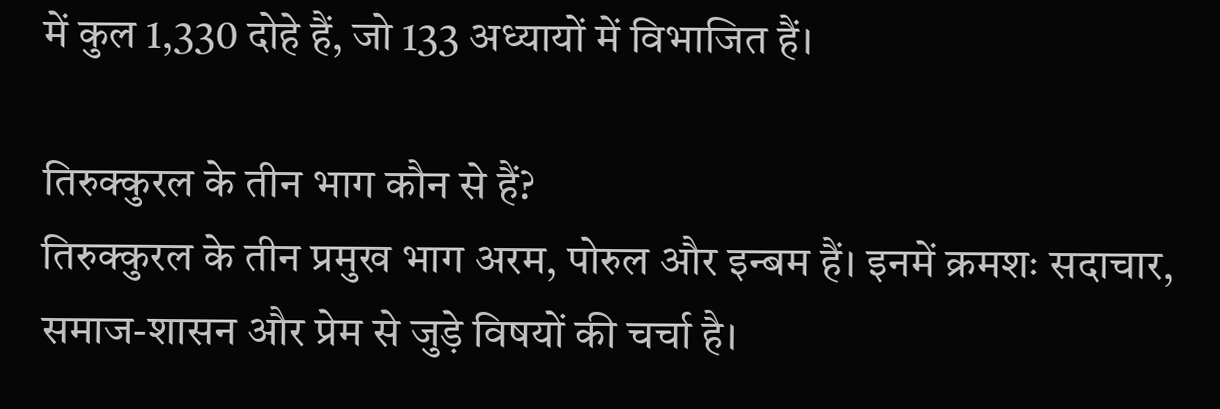में कुल 1,330 दोहे हैं, जो 133 अध्यायों में विभाजित हैं।

तिरुक्कुरल के तीन भाग कौन से हैं?
तिरुक्कुरल के तीन प्रमुख भाग अरम, पोरुल और इन्बम हैं। इनमें क्रमशः सदाचार, समाज-शासन और प्रेम से जुड़े विषयों की चर्चा है।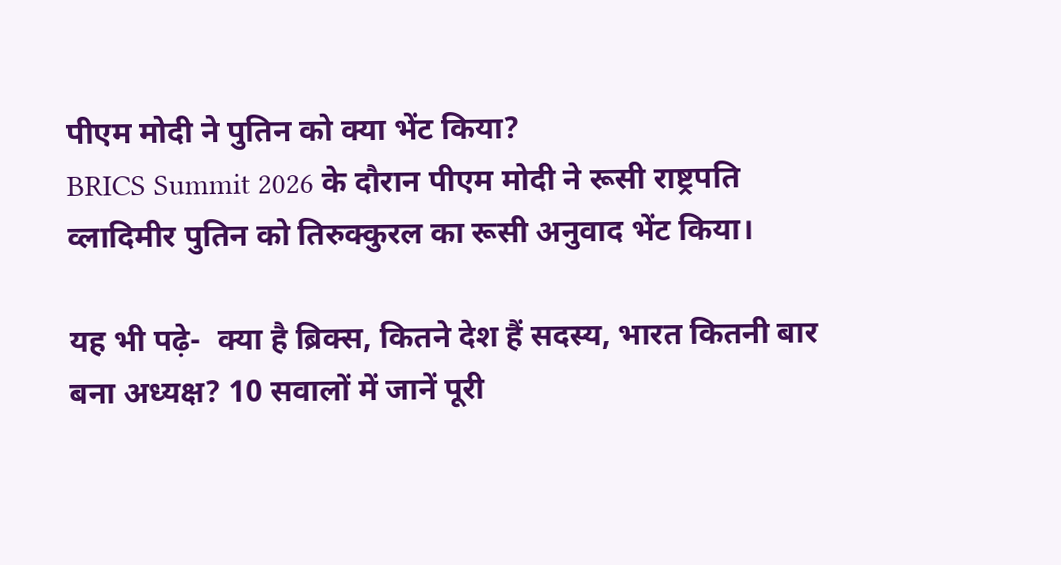पीएम मोदी ने पुतिन को क्या भेंट किया?
BRICS Summit 2026 के दौरान पीएम मोदी ने रूसी राष्ट्रपति व्लादिमीर पुतिन को तिरुक्कुरल का रूसी अनुवाद भेंट किया।

यह भी पढ़े-  क्या है ब्रिक्स, कितने देश हैं सदस्य, भारत कितनी बार बना अध्यक्ष? 10 सवालों में जानें पूरी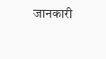जानकारी